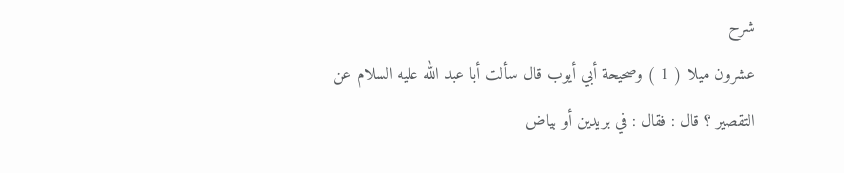شرح
عشرون ميلا ( 1 ) وصحيحة أبي أيوب قال سألت أبا عبد الله عليه السلام عن
التقصير ؟ قال : فقال : في بريدين أو بياض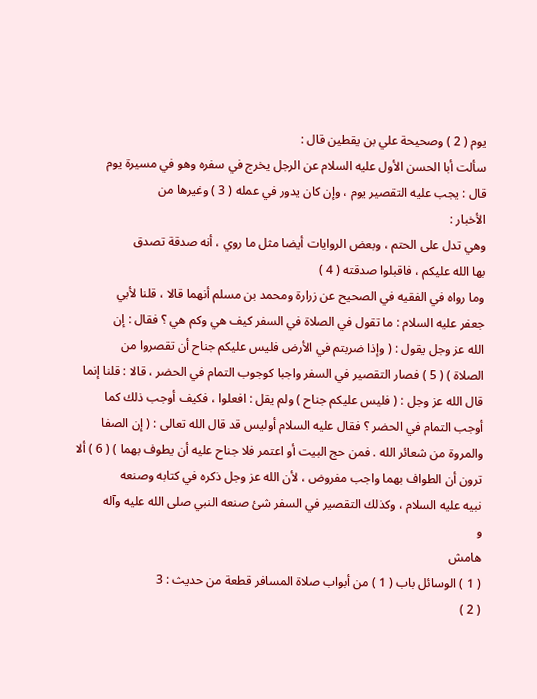يوم ( 2 ) وصحيحة علي بن يقطين قال :
سألت أبا الحسن الأول عليه السلام عن الرجل يخرج في سفره وهو في مسيرة يوم
قال : يجب عليه التقصير يوم ، وإن كان يدور في عمله ( 3 ) وغيرها من
الأخبار :
وهي تدل على الحتم ، وبعض الروايات أيضا مثل ما روي ، أنه صدقة تصدق
بها الله عليكم ، فاقبلوا صدقته ( 4 )
وما رواه في الفقيه في الصحيح عن زرارة ومحمد بن مسلم أنهما قالا ، قلنا لأبي
جعفر عليه السلام : ما تقول في الصلاة في السفر كيف هي وكم هي ؟ فقال : إن
الله عز وجل يقول : ( وإذا ضربتم في الأرض فليس عليكم جناح أن تقصروا من
الصلاة ) ( 5 ) فصار التقصير في السفر واجبا كوجوب التمام في الحضر ، قالا : قلنا إنما
قال الله عز وجل : ( فليس عليكم جناح ) ولم يقل : افعلوا ، فكيف أوجب ذلك كما
أوجب التمام في الحضر ؟ فقال عليه السلام أوليس قد قال الله تعالى : ( إن الصفا
والمروة من شعائر الله . فمن حج البيت أو اعتمر فلا جناح عليه أن يطوف بهما ) ( 6 ) ألا
ترون أن الطواف بهما واجب مفروض ، لأن الله عز وجل ذكره في كتابه وصنعه
نبيه عليه السلام ، وكذلك التقصير في السفر شئ صنعه النبي صلى الله عليه وآله
و
هامش
( 1 ) الوسائل باب ( 1 ) من أبواب صلاة المسافر قطعة من حديث : 3
( 2 )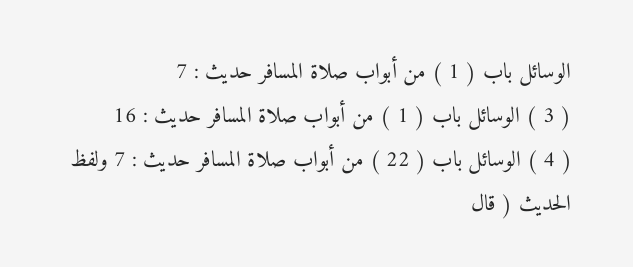الوسائل باب ( 1 ) من أبواب صلاة المسافر حديث : 7
( 3 ) الوسائل باب ( 1 ) من أبواب صلاة المسافر حديث : 16
( 4 ) الوسائل باب ( 22 ) من أبواب صلاة المسافر حديث : 7 ولفظ الحديث ( قال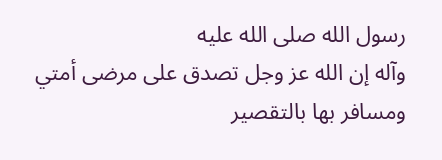رسول الله صلى الله عليه
وآله إن الله عز وجل تصدق على مرضى أمتي ومسافر بها بالتقصير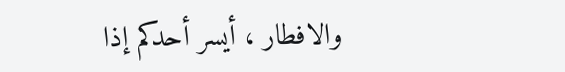والافطار ، أيسر أحدكم إذا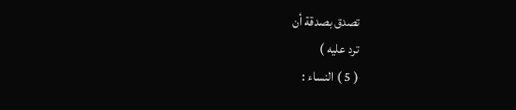تصدق بصدقة أن
ترد عليه )
( 5 ) النساء :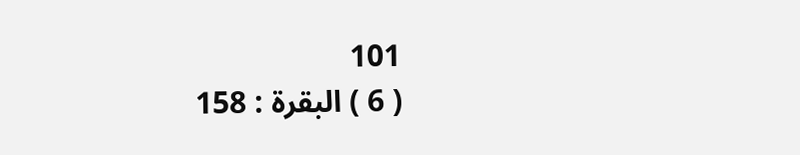101
( 6 ) البقرة : 158